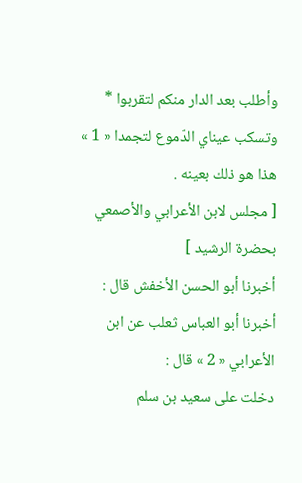وأطلب بعد الدار منكم لتقربوا * وتسكب عيناي الدّموع لتجمدا « 1 »
هذا هو ذلك بعينه .
[ مجلس لابن الأعرابي والأصمعي بحضرة الرشيد ]
أخبرنا أبو الحسن الأخفش قال : أخبرنا أبو العباس ثعلب عن ابن الأعرابي « 2 » قال :
دخلت على سعيد بن سلم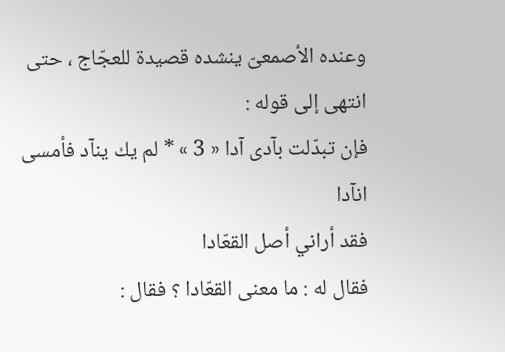وعنده الأصمعىّ ينشده قصيدة للعجّاج ، حتى انتهى إلى قوله :
فإن تبدّلت بآدى آدا « 3 » * لم يك ينآد فأمسى انآدا
فقد أراني أصل القعّادا
فقال له : ما معنى القعّادا ؟ فقال :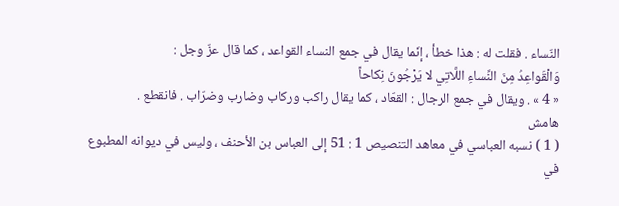النّساء . فقلت له : هذا خطأ ، إنّما يقال في جمع النساء القواعد ، كما قال عزّ وجل :
وَالْقَواعِدُ مِنَ النِّساءِ اللَّاتِي لا يَرْجُونَ نِكاحاً
« 4 » . ويقال في جمع الرجال : القعّاد ، كما يقال راكب وركاب وضارب وضرّاب . فانقطع .
هامش
( 1 ) نسبه العباسي في معاهد التنصيص 1 : 51 إلى العباس بن الأحنف ، وليس في ديوانه المطبوع في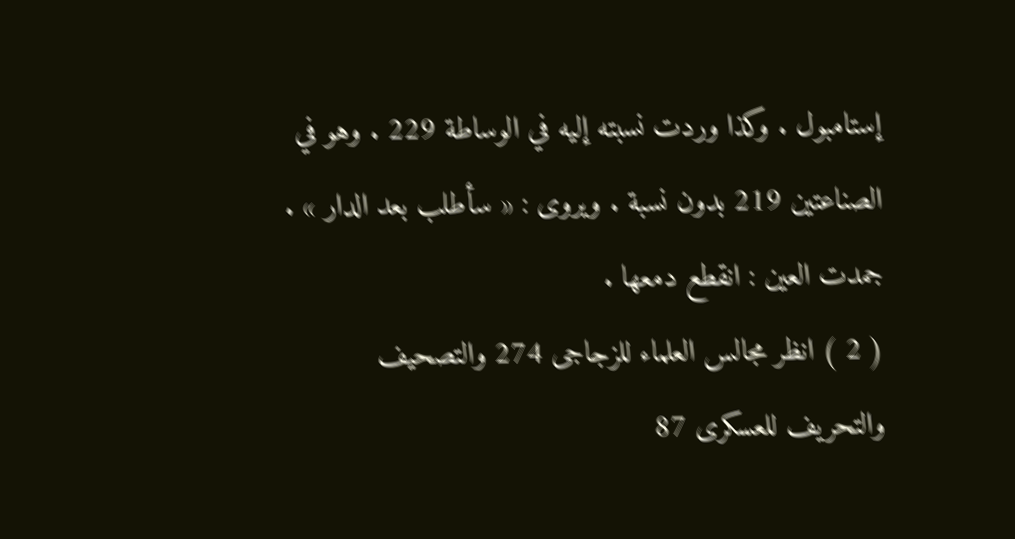إستامبول . وكذا وردت نسبته إليه في الوساطة 229 . وهو في الصناعتين 219 بدون نسبة . ويروى : « سأطلب بعد الدار » . جمدت العين : انقطع دمعها .
( 2 ) انظر مجالس العلماء للزجاجى 274 والتصحيف والتحريف للعسكرى 87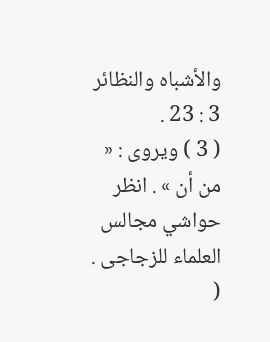والأشباه والنظائر 3 : 23 .
( 3 ) ويروى : « من أن » . انظر حواشي مجالس العلماء للزجاجى .
(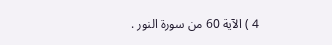4 ) الآية 60 من سورة النور .